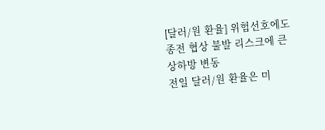[달러/원 환율] 위험선호에도 종전 협상 불발 리스크에 큰 상하방 변동
전일 달러/원 환율은 미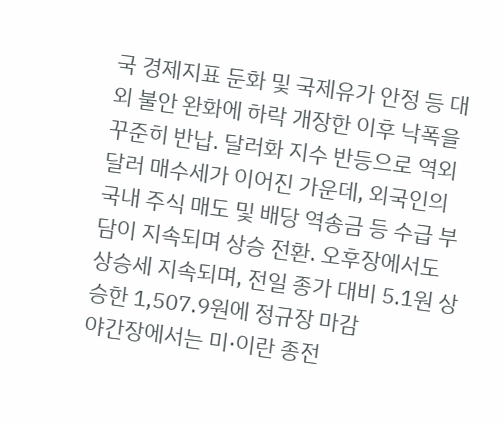국 경제지표 둔화 및 국제유가 안정 등 대외 불안 완화에 하락 개장한 이후 낙폭을 꾸준히 반납. 달러화 지수 반등으로 역외 달러 매수세가 이어진 가운데, 외국인의 국내 주식 매도 및 배당 역송금 등 수급 부담이 지속되며 상승 전환. 오후장에서도 상승세 지속되며, 전일 종가 대비 5.1원 상승한 1,507.9원에 정규장 마감
야간장에서는 미·이란 종전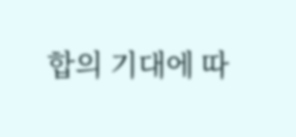합의 기대에 따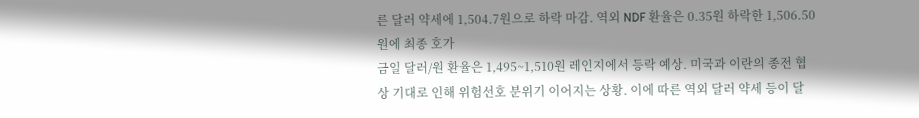른 달러 약세에 1,504.7원으로 하락 마감. 역외 NDF 환율은 0.35원 하락한 1,506.50원에 최종 호가
금일 달러/원 환율은 1,495~1,510원 레인지에서 등락 예상. 미국과 이란의 종전 협상 기대로 인해 위험선호 분위기 이어지는 상황. 이에 따른 역외 달러 약세 등이 달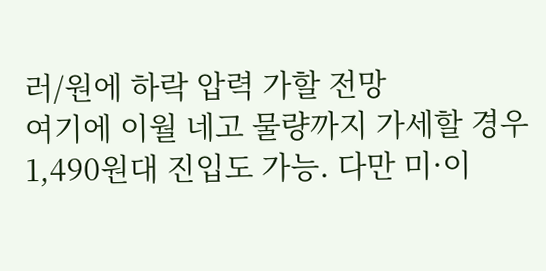러/원에 하락 압력 가할 전망
여기에 이월 네고 물량까지 가세할 경우 1,490원대 진입도 가능. 다만 미·이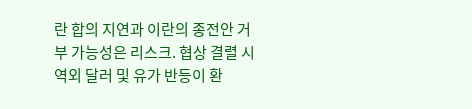란 합의 지연과 이란의 종전안 거부 가능성은 리스크. 협상 결렬 시 역외 달러 및 유가 반등이 환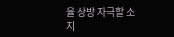율 상방 자극할 소지